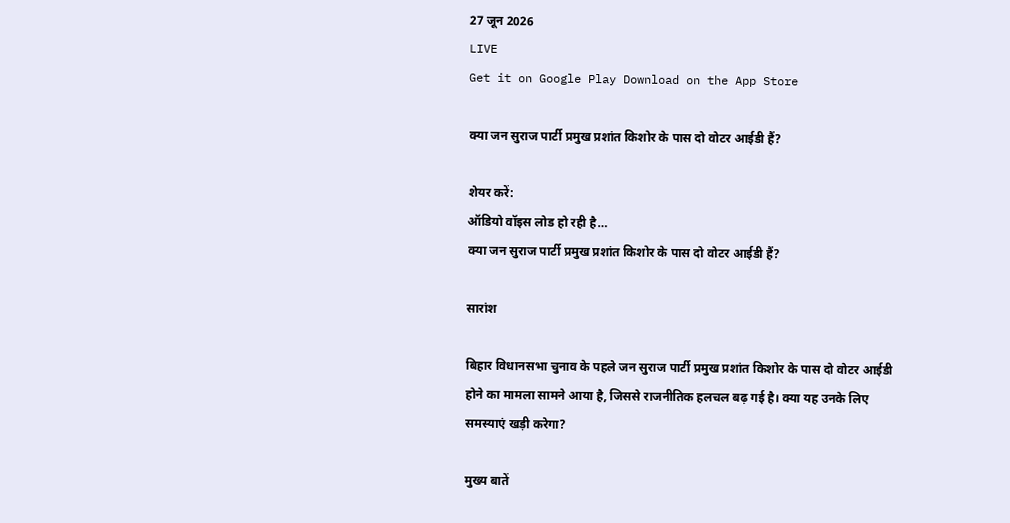27 जून 2026
LIVE
Get it on Google Play Download on the App Store

क्या जन सुराज पार्टी प्रमुख प्रशांत किशोर के पास दो वोटर आईडी हैं?

शेयर करें:
ऑडियो वॉइस लोड हो रही है…
क्या जन सुराज पार्टी प्रमुख प्रशांत किशोर के पास दो वोटर आईडी हैं?

सारांश

बिहार विधानसभा चुनाव के पहले जन सुराज पार्टी प्रमुख प्रशांत किशोर के पास दो वोटर आईडी होने का मामला सामने आया है, जिससे राजनीतिक हलचल बढ़ गई है। क्या यह उनके लिए समस्याएं खड़ी करेगा?

मुख्य बातें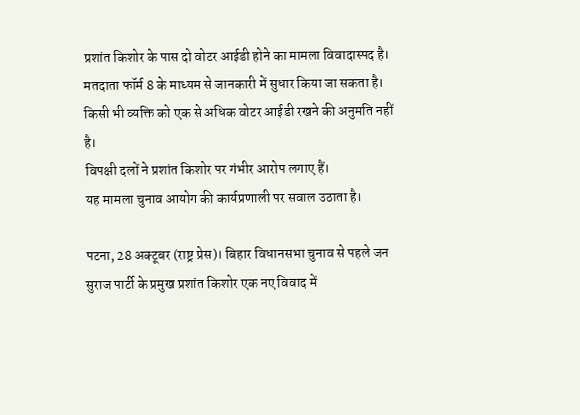प्रशांत किशोर के पास दो वोटर आईडी होने का मामला विवादास्पद है।
मतदाता फॉर्म 8 के माध्यम से जानकारी में सुधार किया जा सकता है।
किसी भी व्यक्ति को एक से अधिक वोटर आईडी रखने की अनुमति नहीं है।
विपक्षी दलों ने प्रशांत किशोर पर गंभीर आरोप लगाए हैं।
यह मामला चुनाव आयोग की कार्यप्रणाली पर सवाल उठाता है।

पटना, 28 अक्टूबर (राष्ट्र प्रेस)। बिहार विधानसभा चुनाव से पहले जन सुराज पार्टी के प्रमुख प्रशांत किशोर एक नए विवाद में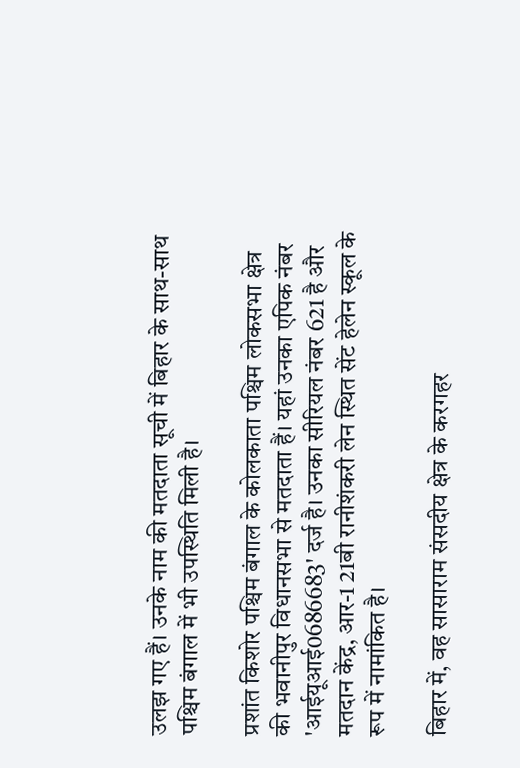उलझ गए हैं। उनके नाम की मतदाता सूची में बिहार के साथ-साथ पश्चिम बंगाल में भी उपस्थिति मिली है।

प्रशांत किशोर पश्चिम बंगाल के कोलकाता पश्चिम लोकसभा क्षेत्र की भवानीपुर विधानसभा से मतदाता हैं। यहां उनका एपिक नंबर 'आईयूआई0686683' दर्ज है। उनका सीरियल नंबर 621 है और मतदान केंद्र, आर-1 21बी रानीशंकरी लेन स्थित सेंट हेलेन स्कूल के रूप में नामांकित है।

बिहार में, वह सासाराम संसदीय क्षेत्र के करगहर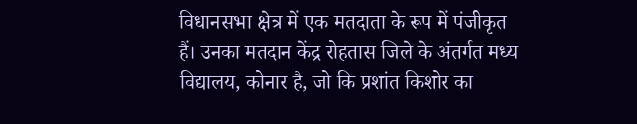विधानसभा क्षेत्र में एक मतदाता के रूप में पंजीकृत हैं। उनका मतदान केंद्र रोहतास जिले के अंतर्गत मध्य विद्यालय, कोनार है, जो कि प्रशांत किशोर का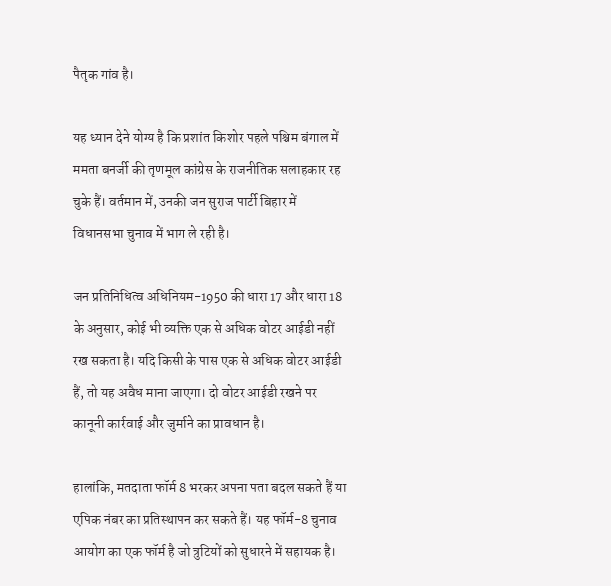पैतृक गांव है।

यह ध्यान देने योग्य है कि प्रशांत किशोर पहले पश्चिम बंगाल में ममता बनर्जी की तृणमूल कांग्रेस के राजनीतिक सलाहकार रह चुके हैं। वर्तमान में, उनकी जन सुराज पार्टी बिहार में विधानसभा चुनाव में भाग ले रही है।

जन प्रतिनिधित्व अधिनियम-1950 की धारा 17 और धारा 18 के अनुसार, कोई भी व्यक्ति एक से अधिक वोटर आईडी नहीं रख सकता है। यदि किसी के पास एक से अधिक वोटर आईडी हैं, तो यह अवैध माना जाएगा। दो वोटर आईडी रखने पर कानूनी कार्रवाई और जुर्माने का प्रावधान है।

हालांकि, मतदाता फॉर्म 8 भरकर अपना पता बदल सकते हैं या एपिक नंबर का प्रतिस्थापन कर सकते हैं। यह फॉर्म-8 चुनाव आयोग का एक फॉर्म है जो त्रुटियों को सुधारने में सहायक है।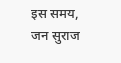इस समय, जन सुराज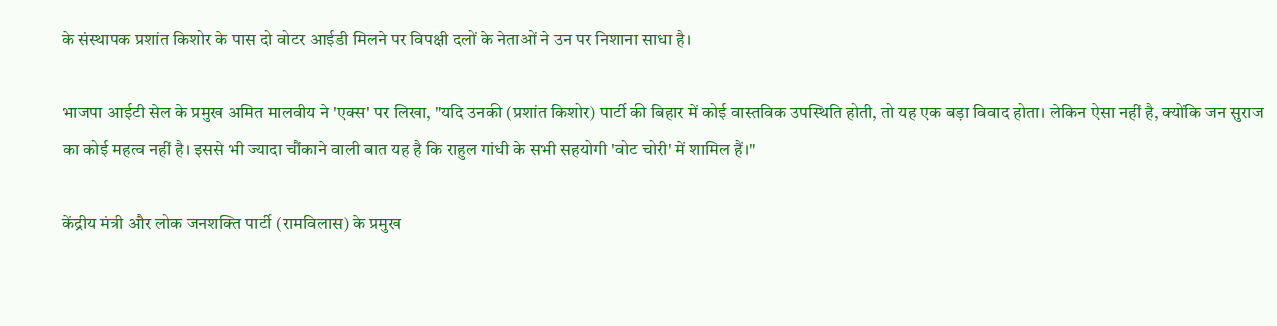के संस्थापक प्रशांत किशोर के पास दो वोटर आईडी मिलने पर विपक्षी दलों के नेताओं ने उन पर निशाना साधा है।

भाजपा आईटी सेल के प्रमुख अमित मालवीय ने 'एक्स' पर लिखा, "यदि उनकी (प्रशांत किशोर) पार्टी की बिहार में कोई वास्तविक उपस्थिति होती, तो यह एक बड़ा विवाद होता। लेकिन ऐसा नहीं है, क्योंकि जन सुराज का कोई महत्व नहीं है। इससे भी ज्यादा चौंकाने वाली बात यह है कि राहुल गांधी के सभी सहयोगी 'वोट चोरी' में शामिल हैं।"

केंद्रीय मंत्री और लोक जनशक्ति पार्टी (रामविलास) के प्रमुख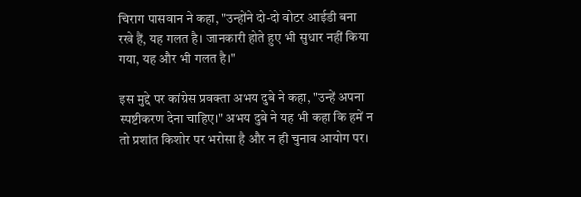चिराग पासवान ने कहा, "उन्होंने दो-दो वोटर आईडी बना रखे हैं, यह गलत है। जानकारी होते हुए भी सुधार नहीं किया गया, यह और भी गलत है।"

इस मुद्दे पर कांग्रेस प्रवक्ता अभय दुबे ने कहा, "उन्हें अपना स्पष्टीकरण देना चाहिए।" अभय दुबे ने यह भी कहा कि हमें न तो प्रशांत किशोर पर भरोसा है और न ही चुनाव आयोग पर।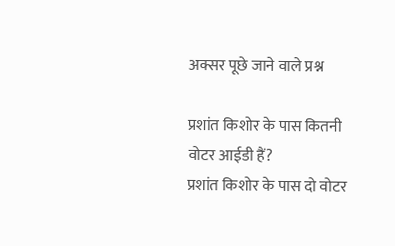अक्सर पूछे जाने वाले प्रश्न

प्रशांत किशोर के पास कितनी वोटर आईडी हैं?
प्रशांत किशोर के पास दो वोटर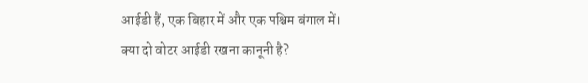आईडी हैं, एक बिहार में और एक पश्चिम बंगाल में।
क्या दो वोटर आईडी रखना कानूनी है?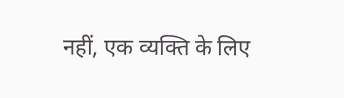नहीं, एक व्यक्ति के लिए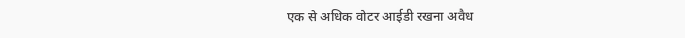एक से अधिक वोटर आईडी रखना अवैध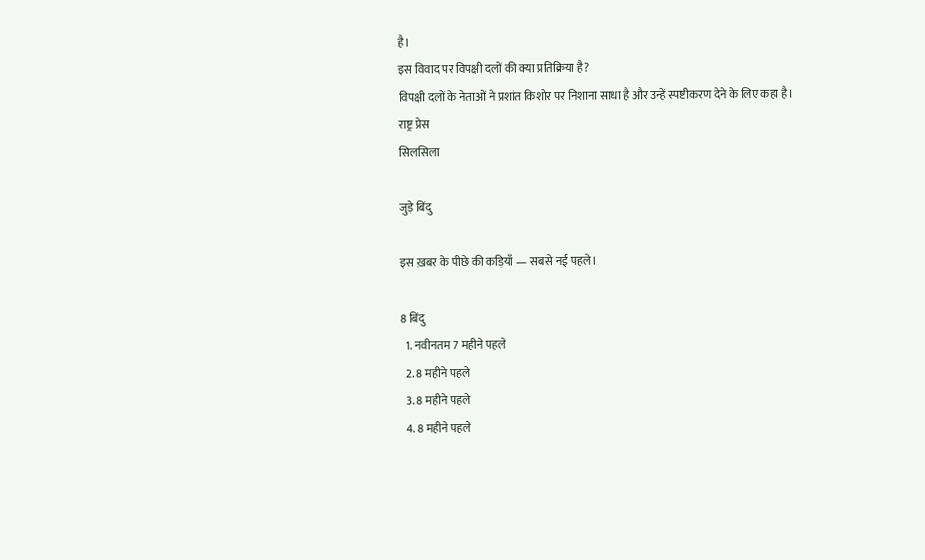है।
इस विवाद पर विपक्षी दलों की क्या प्रतिक्रिया है?
विपक्षी दलों के नेताओं ने प्रशांत किशोर पर निशाना साधा है और उन्हें स्पष्टीकरण देने के लिए कहा है।
राष्ट्र प्रेस
सिलसिला

जुड़े बिंदु

इस ख़बर के पीछे की कड़ियाँ — सबसे नई पहले।

8 बिंदु
  1. नवीनतम 7 महीने पहले
  2. 8 महीने पहले
  3. 8 महीने पहले
  4. 8 महीने पहले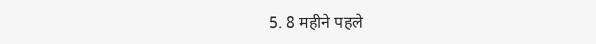5. 8 महीने पहले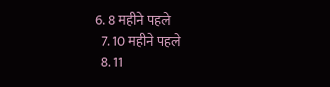6. 8 महीने पहले
  7. 10 महीने पहले
  8. 11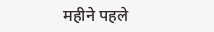महीने पहले